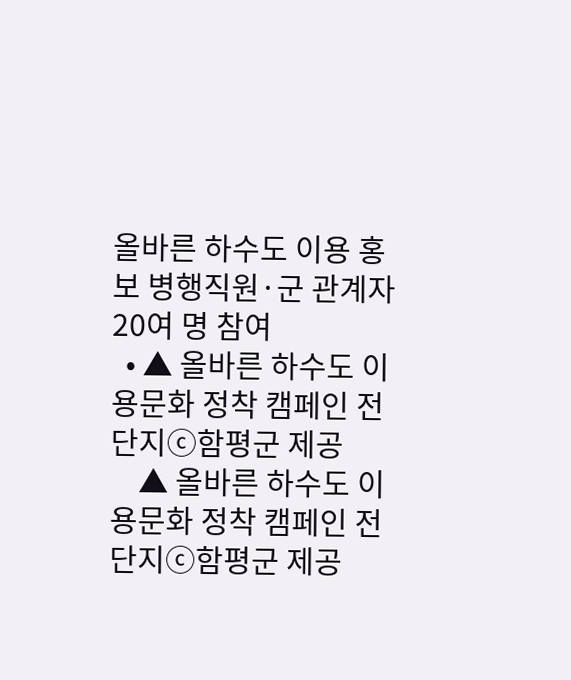올바른 하수도 이용 홍보 병행직원·군 관계자 20여 명 참여
  • ▲ 올바른 하수도 이용문화 정착 캠페인 전단지ⓒ함평군 제공
    ▲ 올바른 하수도 이용문화 정착 캠페인 전단지ⓒ함평군 제공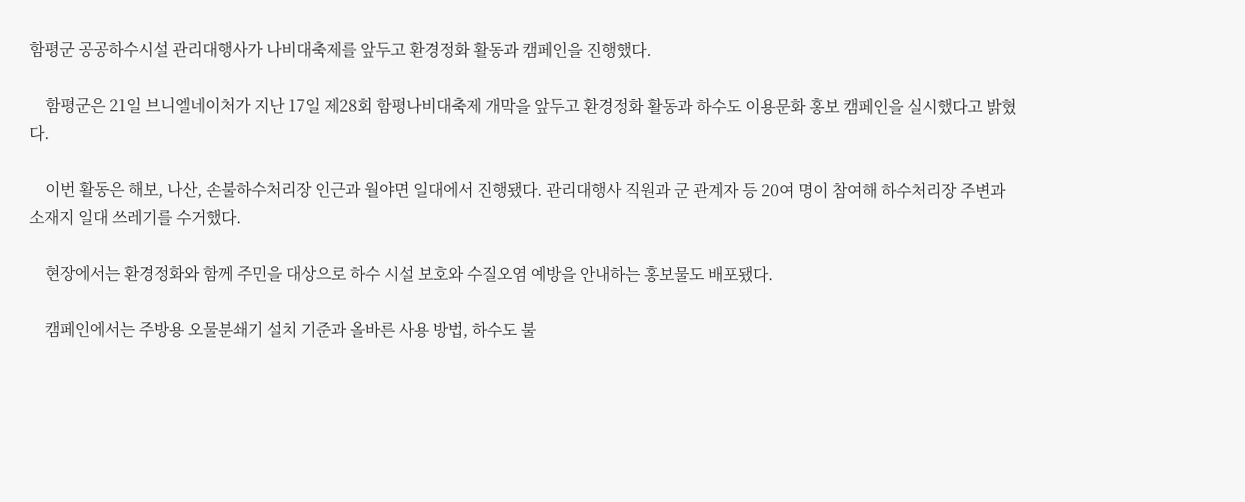함평군 공공하수시설 관리대행사가 나비대축제를 앞두고 환경정화 활동과 캠페인을 진행했다.

    함평군은 21일 브니엘네이처가 지난 17일 제28회 함평나비대축제 개막을 앞두고 환경정화 활동과 하수도 이용문화 홍보 캠페인을 실시했다고 밝혔다.

    이번 활동은 해보, 나산, 손불하수처리장 인근과 월야면 일대에서 진행됐다. 관리대행사 직원과 군 관계자 등 20여 명이 참여해 하수처리장 주변과 소재지 일대 쓰레기를 수거했다.

    현장에서는 환경정화와 함께 주민을 대상으로 하수 시설 보호와 수질오염 예방을 안내하는 홍보물도 배포됐다.

    캠페인에서는 주방용 오물분쇄기 설치 기준과 올바른 사용 방법, 하수도 불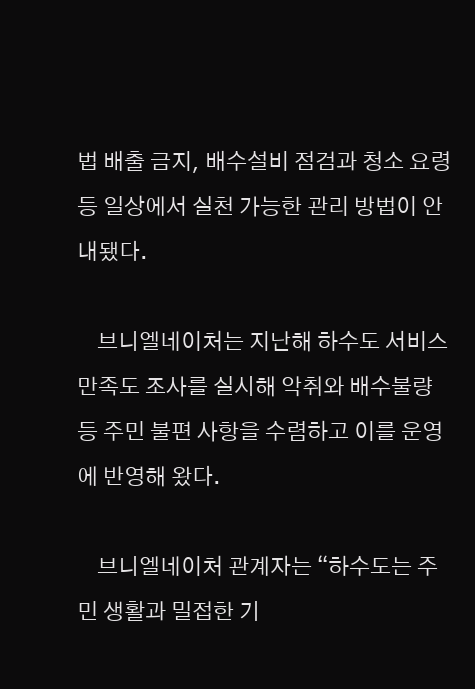법 배출 금지, 배수설비 점검과 청소 요령 등 일상에서 실천 가능한 관리 방법이 안내됐다.

    브니엘네이처는 지난해 하수도 서비스 만족도 조사를 실시해 악취와 배수불량 등 주민 불편 사항을 수렴하고 이를 운영에 반영해 왔다.

    브니엘네이처 관계자는 “하수도는 주민 생활과 밀접한 기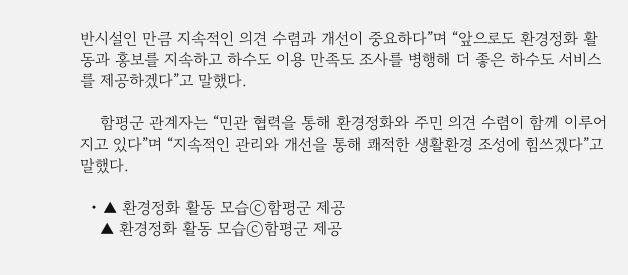반시설인 만큼 지속적인 의견 수렴과 개선이 중요하다”며 “앞으로도 환경정화 활동과 홍보를 지속하고 하수도 이용 만족도 조사를 병행해 더 좋은 하수도 서비스를 제공하겠다”고 말했다.

    함평군 관계자는 “민관 협력을 통해 환경정화와 주민 의견 수렴이 함께 이루어지고 있다”며 “지속적인 관리와 개선을 통해 쾌적한 생활환경 조성에 힘쓰겠다”고 말했다.

  • ▲ 환경정화 활동 모습ⓒ함평군 제공
    ▲ 환경정화 활동 모습ⓒ함평군 제공